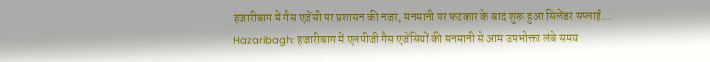हजारीबाग में गैस एजेंसी पर प्रशासन की नजर, मनमानी पर फटकार के बाद शुरू हुआ सिलेंडर सप्लाई...
Hazaribagh: हजारीबाग में एलपीजी गैस एजेंसियों की मनमानी से आम उपभोक्ता लंबे समय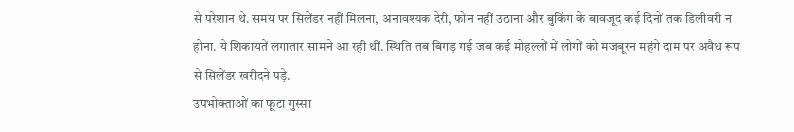से परेशान थे. समय पर सिलेंडर नहीं मिलना, अनावश्यक देरी, फोन नहीं उठाना और बुकिंग के बावजूद कई दिनों तक डिलीवरी न होना. ये शिकायतें लगातार सामने आ रही थीं. स्थिति तब बिगड़ गई जब कई मोहल्लों में लोगों को मजबूरन महंगे दाम पर अवैध रूप से सिलेंडर खरीदने पड़े.
उपभोक्ताओं का फूटा गुस्सा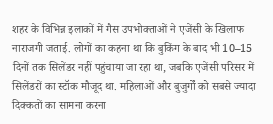शहर के विभिन्न इलाकों में गैस उपभोक्ताओं ने एजेंसी के खिलाफ नाराजगी जताई. लोगों का कहना था कि बुकिंग के बाद भी 10–15 दिनों तक सिलेंडर नहीं पहुंचाया जा रहा था, जबकि एजेंसी परिसर में सिलेंडरों का स्टॉक मौजूद था. महिलाओं और बुजुर्गों को सबसे ज्यादा दिक्कतों का सामना करना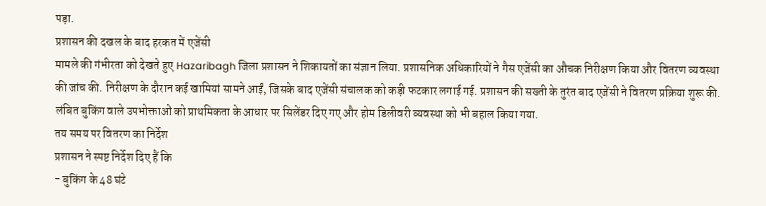पड़ा.
प्रशासन की दखल के बाद हरकत में एजेंसी
मामले की गंभीरता को देखते हुए Hazaribagh जिला प्रशासन ने शिकायतों का संज्ञान लिया. प्रशासनिक अधिकारियों ने गैस एजेंसी का औचक निरीक्षण किया और वितरण व्यवस्था की जांच की. निरीक्षण के दौरान कई खामियां सामने आईं, जिसके बाद एजेंसी संचालक को कड़ी फटकार लगाई गई. प्रशासन की सख्ती के तुरंत बाद एजेंसी ने वितरण प्रक्रिया शुरू की. लंबित बुकिंग वाले उपभोक्ताओं को प्राथमिकता के आधार पर सिलेंडर दिए गए और होम डिलीवरी व्यवस्था को भी बहाल किया गया.
तय समय पर वितरण का निर्देश
प्रशासन ने स्पष्ट निर्देश दिए हैं कि
- बुकिंग के 48 घंटे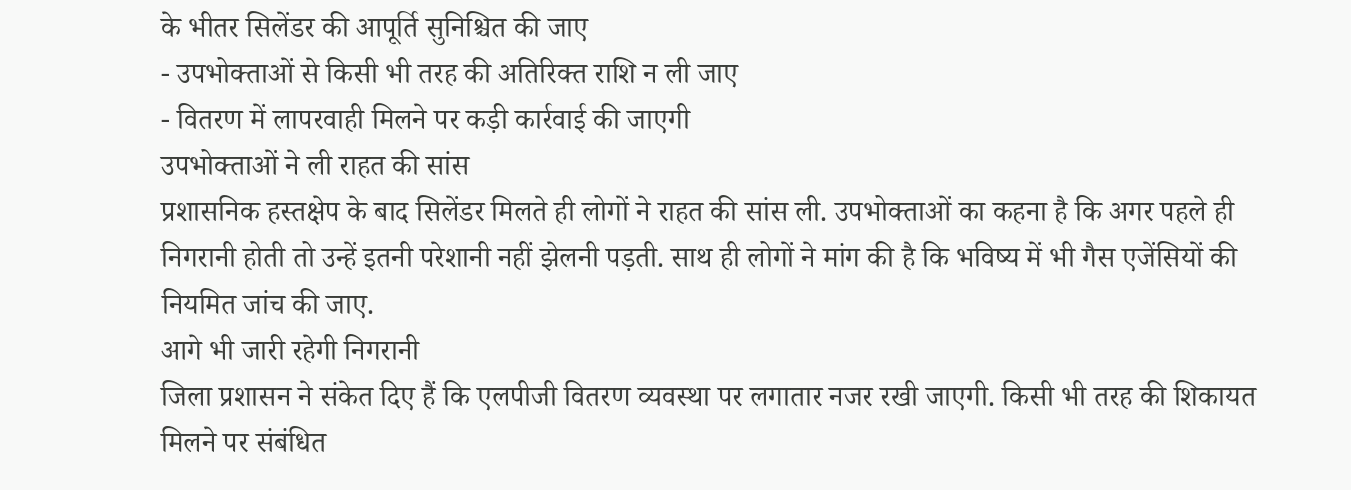के भीतर सिलेंडर की आपूर्ति सुनिश्चित की जाए
- उपभोक्ताओं से किसी भी तरह की अतिरिक्त राशि न ली जाए
- वितरण में लापरवाही मिलने पर कड़ी कार्रवाई की जाएगी
उपभोक्ताओं ने ली राहत की सांस
प्रशासनिक हस्तक्षेप के बाद सिलेंडर मिलते ही लोगों ने राहत की सांस ली. उपभोक्ताओं का कहना है कि अगर पहले ही निगरानी होती तो उन्हें इतनी परेशानी नहीं झेलनी पड़ती. साथ ही लोगों ने मांग की है कि भविष्य में भी गैस एजेंसियों की नियमित जांच की जाए.
आगे भी जारी रहेगी निगरानी
जिला प्रशासन ने संकेत दिए हैं कि एलपीजी वितरण व्यवस्था पर लगातार नजर रखी जाएगी. किसी भी तरह की शिकायत मिलने पर संबंधित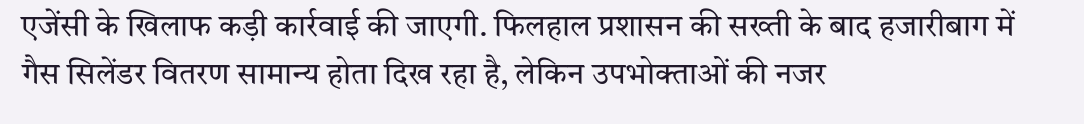एजेंसी के खिलाफ कड़ी कार्रवाई की जाएगी. फिलहाल प्रशासन की सख्ती के बाद हजारीबाग में गैस सिलेंडर वितरण सामान्य होता दिख रहा है, लेकिन उपभोक्ताओं की नजर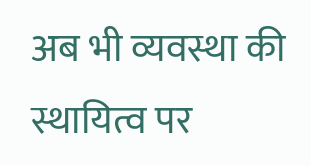अब भी व्यवस्था की स्थायित्व पर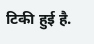टिकी हुई है.